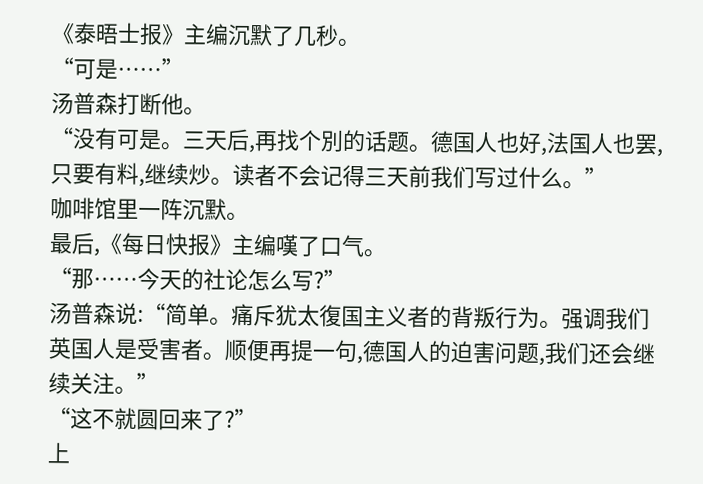《泰晤士报》主编沉默了几秒。
“可是……”
汤普森打断他。
“没有可是。三天后,再找个別的话题。德国人也好,法国人也罢,只要有料,继续炒。读者不会记得三天前我们写过什么。”
咖啡馆里一阵沉默。
最后,《每日快报》主编嘆了口气。
“那……今天的社论怎么写?”
汤普森说:“简单。痛斥犹太復国主义者的背叛行为。强调我们英国人是受害者。顺便再提一句,德国人的迫害问题,我们还会继续关注。”
“这不就圆回来了?”
上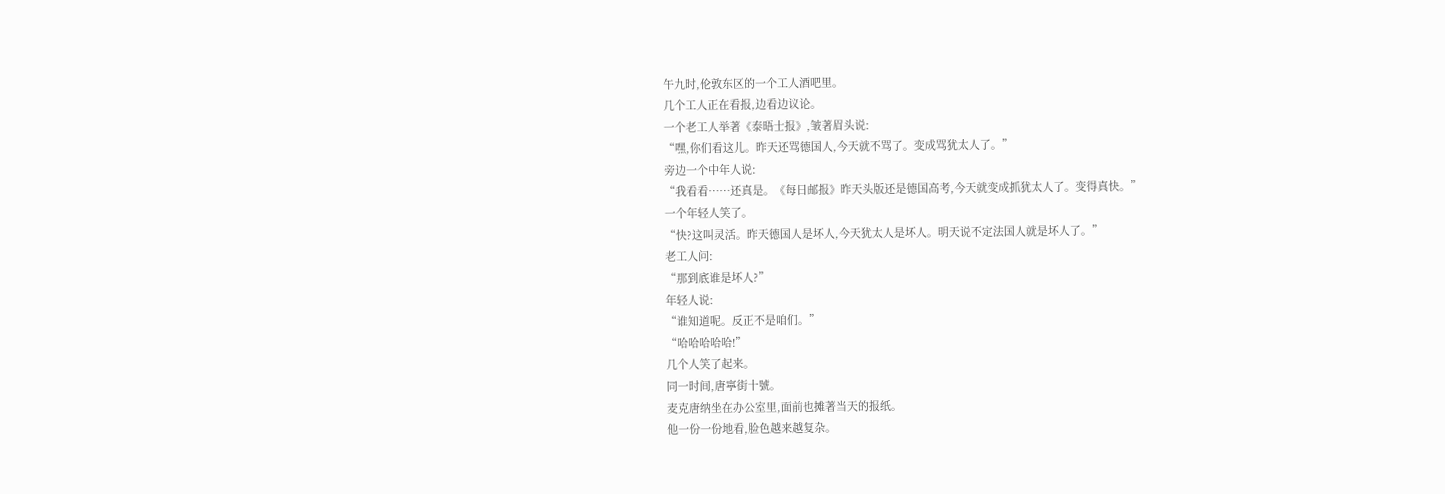午九时,伦敦东区的一个工人酒吧里。
几个工人正在看报,边看边议论。
一个老工人举著《泰晤士报》,皱著眉头说:
“嘿,你们看这儿。昨天还骂德国人,今天就不骂了。变成骂犹太人了。”
旁边一个中年人说:
“我看看……还真是。《每日邮报》昨天头版还是德国高考,今天就变成抓犹太人了。变得真快。”
一个年轻人笑了。
“快?这叫灵活。昨天德国人是坏人,今天犹太人是坏人。明天说不定法国人就是坏人了。”
老工人问:
“那到底谁是坏人?”
年轻人说:
“谁知道呢。反正不是咱们。”
“哈哈哈哈哈!”
几个人笑了起来。
同一时间,唐寧街十號。
麦克唐纳坐在办公室里,面前也摊著当天的报纸。
他一份一份地看,脸色越来越复杂。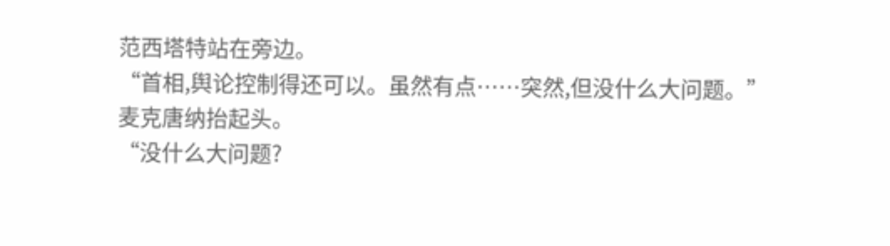范西塔特站在旁边。
“首相,舆论控制得还可以。虽然有点……突然,但没什么大问题。”
麦克唐纳抬起头。
“没什么大问题?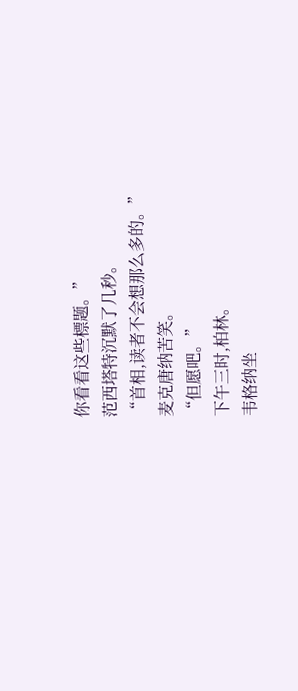你看看这些標题。”
范西塔特沉默了几秒。
“首相,读者不会想那么多的。”
麦克唐纳苦笑。
“但愿吧。”
下午三时,柏林。
韦格纳坐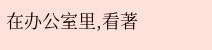在办公室里,看著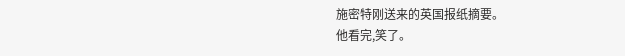施密特刚送来的英国报纸摘要。
他看完,笑了。